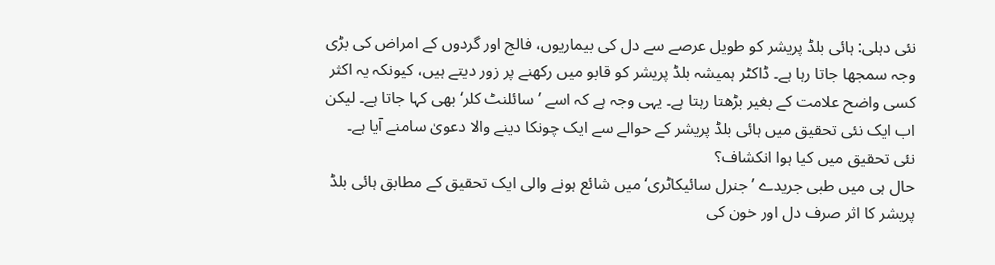نئی دہلی: ہائی بلڈ پریشر کو طویل عرصے سے دل کی بیماریوں، فالج اور گردوں کے امراض کی بڑی وجہ سمجھا جاتا رہا ہے۔ ڈاکٹر ہمیشہ بلڈ پریشر کو قابو میں رکھنے پر زور دیتے ہیں، کیونکہ یہ اکثر کسی واضح علامت کے بغیر بڑھتا رہتا ہے۔ یہی وجہ ہے کہ اسے ’سائلنٹ کلر‘ بھی کہا جاتا ہے۔ لیکن اب ایک نئی تحقیق میں ہائی بلڈ پریشر کے حوالے سے ایک چونکا دینے والا دعویٰ سامنے آیا ہے۔
نئی تحقیق میں کیا ہوا انکشاف؟
حال ہی میں طبی جریدے ’جنرل سائیکاٹری‘ میں شائع ہونے والی ایک تحقیق کے مطابق ہائی بلڈ پریشر کا اثر صرف دل اور خون کی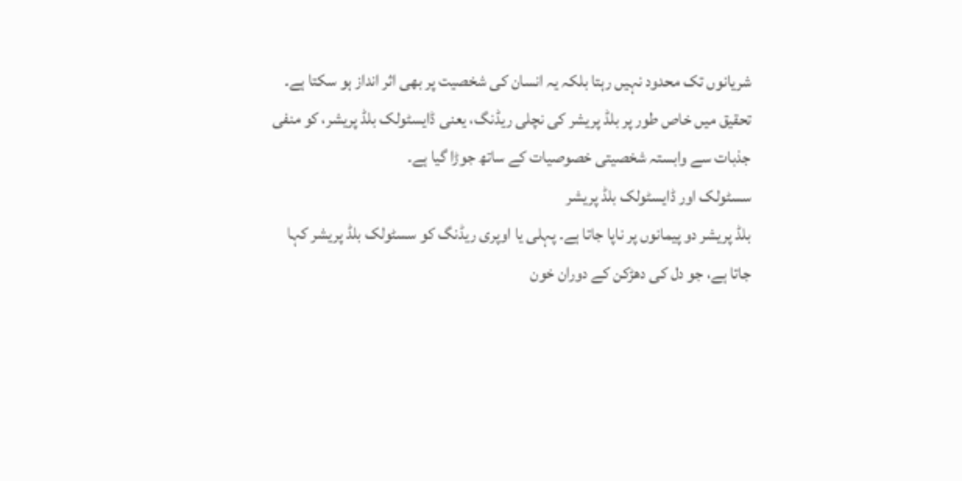شریانوں تک محدود نہیں رہتا بلکہ یہ انسان کی شخصیت پر بھی اثر انداز ہو سکتا ہے۔ تحقیق میں خاص طور پر بلڈ پریشر کی نچلی ریڈنگ، یعنی ڈایسٹولک بلڈ پریشر، کو منفی جذبات سے وابستہ شخصیتی خصوصیات کے ساتھ جوڑا گیا ہے۔
سسٹولک اور ڈایسٹولک بلڈ پریشر
بلڈ پریشر دو پیمانوں پر ناپا جاتا ہے۔ پہلی یا اوپری ریڈنگ کو سسٹولک بلڈ پریشر کہا جاتا ہے، جو دل کی دھڑکن کے دوران خون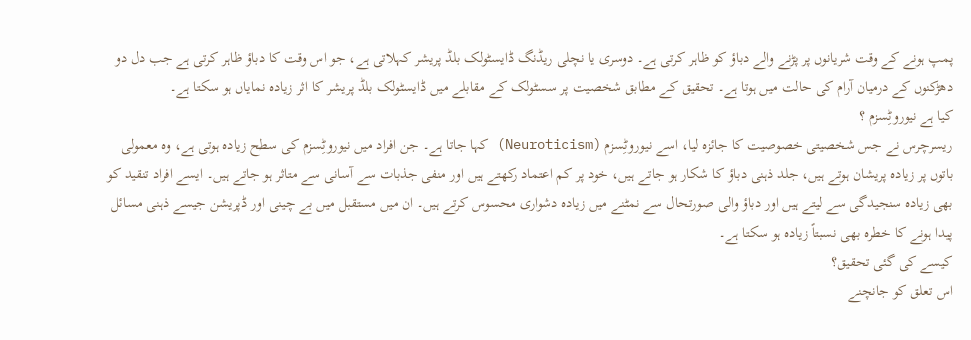پمپ ہونے کے وقت شریانوں پر پڑنے والے دباؤ کو ظاہر کرتی ہے۔ دوسری یا نچلی ریڈنگ ڈایسٹولک بلڈ پریشر کہلاتی ہے، جو اس وقت کا دباؤ ظاہر کرتی ہے جب دل دو دھڑکنوں کے درمیان آرام کی حالت میں ہوتا ہے۔ تحقیق کے مطابق شخصیت پر سسٹولک کے مقابلے میں ڈایسٹولک بلڈ پریشر کا اثر زیادہ نمایاں ہو سکتا ہے۔
کیا ہے نیوروٹِسزم ؟
ریسرچرس نے جس شخصیتی خصوصیت کا جائزہ لیا، اسے نیوروٹِسزم (Neuroticism) کہا جاتا ہے۔ جن افراد میں نیوروٹِسزم کی سطح زیادہ ہوتی ہے، وہ معمولی باتوں پر زیادہ پریشان ہوتے ہیں، جلد ذہنی دباؤ کا شکار ہو جاتے ہیں، خود پر کم اعتماد رکھتے ہیں اور منفی جذبات سے آسانی سے متاثر ہو جاتے ہیں۔ ایسے افراد تنقید کو بھی زیادہ سنجیدگی سے لیتے ہیں اور دباؤ والی صورتحال سے نمٹنے میں زیادہ دشواری محسوس کرتے ہیں۔ ان میں مستقبل میں بے چینی اور ڈپریشن جیسے ذہنی مسائل پیدا ہونے کا خطرہ بھی نسبتاً زیادہ ہو سکتا ہے۔
کیسے کی گئی تحقیق؟
اس تعلق کو جانچنے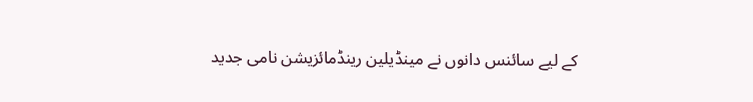کے لیے سائنس دانوں نے مینڈیلین رینڈمائزیشن نامی جدید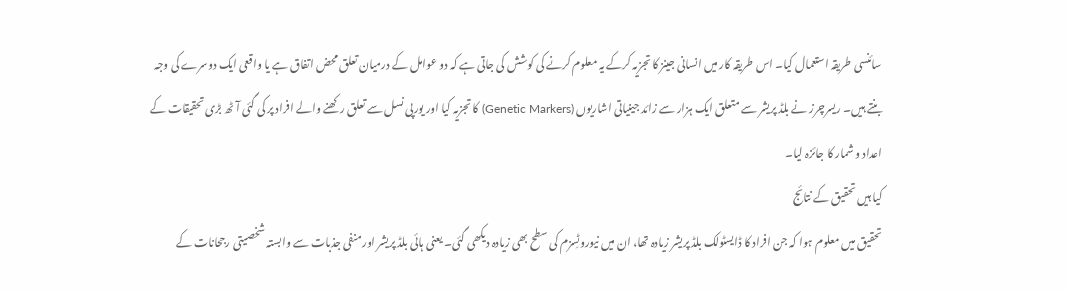سائنسی طریقہ استعمال کیا۔ اس طریقہ کار میں انسانی جینز کا تجزیہ کرکے یہ معلوم کرنے کی کوشش کی جاتی ہے کہ دو عوامل کے درمیان تعلق محض اتفاق ہے یا واقعی ایک دوسرے کی وجہ بنتے ہیں۔ ریسرچرز نے بلڈ پریشر سے متعلق ایک ہزار سے زائد جینیاتی اشاریوں (Genetic Markers) کا تجزیہ کیا اور یورپی نسل سے تعلق رکھنے والے افراد پر کی گئی آٹھ بڑی تحقیقات کے اعداد و شمار کا جائزہ لیا۔
کیا ہیں تحقیق کے نتائج
تحقیق میں معلوم ہوا کہ جن افراد کا ڈایسٹولک بلڈ پریشر زیادہ تھا، ان میں نیوروٹِسزم کی سطح بھی زیادہ دیکھی گئی۔ یعنی ہائی بلڈ پریشر اور منفی جذبات سے وابستہ شخصیتی رجحانات کے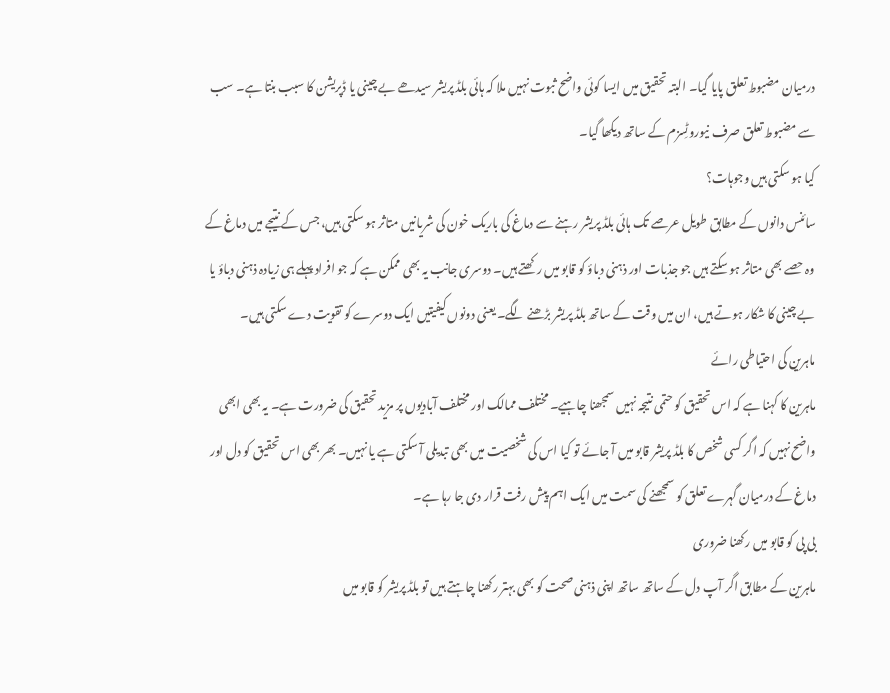درمیان مضبوط تعلق پایا گیا۔ البتہ تحقیق میں ایسا کوئی واضح ثبوت نہیں ملا کہ ہائی بلڈ پریشر سیدھے بے چینی یا ڈپریشن کا سبب بنتا ہے۔ سب سے مضبوط تعلق صرف نیوروٹِسزم کے ساتھ دیکھا گیا۔
کیا ہو سکتی ہیں وجوہات؟
سائنس دانوں کے مطابق طویل عرصے تک ہائی بلڈ پریشر رہنے سے دماغ کی باریک خون کی شریانیں متاثر ہو سکتی ہیں، جس کے نتیجے میں دماغ کے وہ حصے بھی متاثر ہو سکتے ہیں جو جذبات اور ذہنی دباؤ کو قابو میں رکھتے ہیں۔ دوسری جانب یہ بھی ممکن ہے کہ جو افراد پہلے ہی زیادہ ذہنی دباؤ یا بے چینی کا شکار ہوتے ہیں، ان میں وقت کے ساتھ بلڈ پریشر بڑھنے لگے۔ یعنی دونوں کیفیتیں ایک دوسرے کو تقویت دے سکتی ہیں۔
ماہرین کی احتیاطی رائے
ماہرین کا کہنا ہے کہ اس تحقیق کو حتمی نتیجہ نہیں سمجھنا چاہیے۔ مختلف ممالک اور مختلف آبادیوں پر مزید تحقیق کی ضرورت ہے۔ یہ بھی ابھی واضح نہیں کہ اگر کسی شخص کا بلڈ پریشر قابو میں آ جائے تو کیا اس کی شخصیت میں بھی تبدیلی آ سکتی ہے یا نہیں۔ بھر بھی اس تحقیق کو دل اور دماغ کے درمیان گہرے تعلق کو سمجھنے کی سمت میں ایک اہم پیش رفت قرار دی جا رہا ہے۔
بی پی کو قابو میں رکھنا ضروری
ماہرین کے مطابق اگر آپ دل کے ساتھ ساتھ اپنی ذہنی صحت کو بھی بہتر رکھنا چاہتے ہیں تو بلڈ پریشر کو قابو میں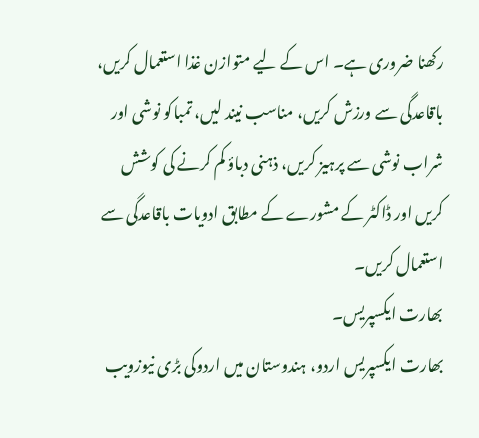رکھنا ضروری ہے۔ اس کے لیے متوازن غذا استعمال کریں، باقاعدگی سے ورزش کریں، مناسب نیند لیں، تمباکو نوشی اور شراب نوشی سے پرہیز کریں، ذہنی دباؤ کم کرنے کی کوشش کریں اور ڈاکٹر کے مشورے کے مطابق ادویات باقاعدگی سے استعمال کریں۔
بھارت ایکسپریس۔
بھارت ایکسپریس اردو، ہندوستان میں اردوکی بڑی نیوزویب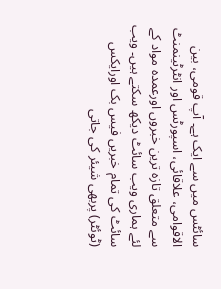سائٹس میں سے ایک ہے۔ آپ قومی، بین الاقوامی، علاقائی، اسپورٹس اور انٹرٹینمنٹ سے متعلق تازہ ترین خبروں اورعمدہ مواد کے لئے ہماری ویب سائٹ دیکھ سکتے ہیں۔ ویب سائٹ کی تمام خبریں فیس بک اورایکس (ٹوئٹر) پربھی شیئر کی جاتی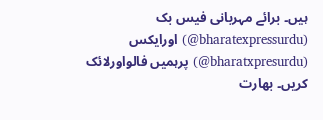ہیں۔ برائے مہربانی فیس بک (bharatexpressurdu@) اورایکس (bharatxpresurdu@) پرہمیں فالواورلائک کریں۔ بھارت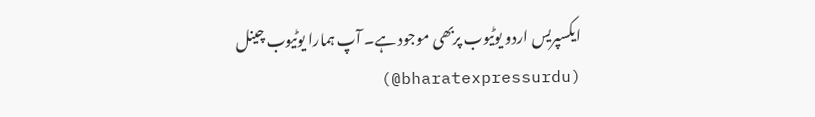ایکسپریس اردو یوٹیوب پربھی موجود ہے۔ آپ ہمارا یوٹیوب چینل (bharatexpressurdu@)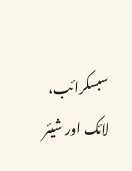سبسکرائب، لائک اور شیئر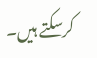کرسکتے ہیں۔